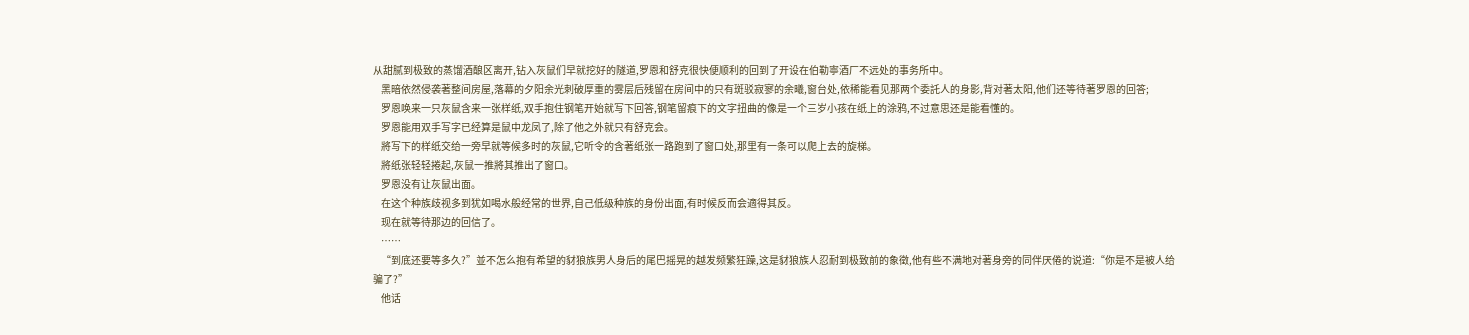从甜腻到极致的蒸馏酒酿区离开,钻入灰鼠们早就挖好的隧道,罗恩和舒克很快便顺利的回到了开设在伯勒寧酒厂不远处的事务所中。
    黑暗依然侵袭著整间房屋,落幕的夕阳余光刺破厚重的雾层后残留在房间中的只有斑驳寂寥的余曦,窗台处,依稀能看见那两个委託人的身影,背对著太阳,他们还等待著罗恩的回答;
    罗恩唤来一只灰鼠含来一张样纸,双手抱住钢笔开始就写下回答,钢笔留痕下的文字扭曲的像是一个三岁小孩在纸上的涂鸦,不过意思还是能看懂的。
    罗恩能用双手写字已经算是鼠中龙凤了,除了他之外就只有舒克会。
    將写下的样纸交给一旁早就等候多时的灰鼠,它听令的含著纸张一路跑到了窗口处,那里有一条可以爬上去的旋梯。
    將纸张轻轻捲起,灰鼠一推將其推出了窗口。
    罗恩没有让灰鼠出面。
    在这个种族歧视多到犹如喝水般经常的世界,自己低级种族的身份出面,有时候反而会適得其反。
    现在就等待那边的回信了。
    ……
    “到底还要等多久?”並不怎么抱有希望的豺狼族男人身后的尾巴摇晃的越发频繁狂躁,这是豺狼族人忍耐到极致前的象徵,他有些不满地对著身旁的同伴厌倦的说道:“你是不是被人给骗了?”
    他话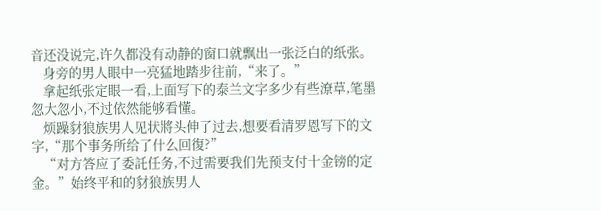音还没说完,许久都没有动静的窗口就飘出一张泛白的纸张。
    身旁的男人眼中一亮猛地踏步往前,“来了。”
    拿起纸张定眼一看,上面写下的泰兰文字多少有些潦草,笔墨忽大忽小,不过依然能够看懂。
    烦躁豺狼族男人见状將头伸了过去,想要看清罗恩写下的文字,“那个事务所给了什么回復?”
    “对方答应了委託任务,不过需要我们先预支付十金镑的定金。”始终平和的豺狼族男人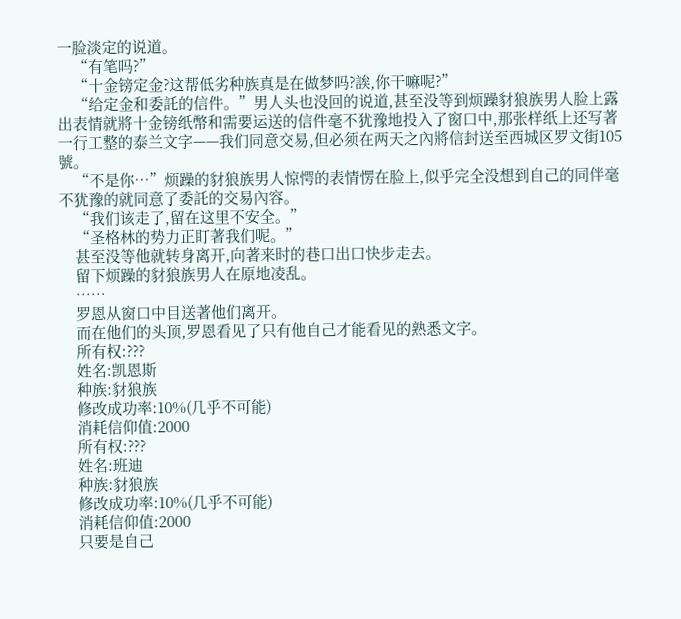一脸淡定的说道。
    “有笔吗?”
    “十金镑定金?这帮低劣种族真是在做梦吗?誒,你干嘛呢?”
    “给定金和委託的信件。”男人头也没回的说道,甚至没等到烦躁豺狼族男人脸上露出表情就將十金镑纸幣和需要运送的信件毫不犹豫地投入了窗口中,那张样纸上还写著一行工整的泰兰文字——我们同意交易,但必须在两天之內將信封送至西城区罗文街105號。
    “不是你…”烦躁的豺狼族男人惊愕的表情愣在脸上,似乎完全没想到自己的同伴毫不犹豫的就同意了委託的交易內容。
    “我们该走了,留在这里不安全。”
    “圣格林的势力正盯著我们呢。”
    甚至没等他就转身离开,向著来时的巷口出口快步走去。
    留下烦躁的豺狼族男人在原地凌乱。
    ……
    罗恩从窗口中目送著他们离开。
    而在他们的头顶,罗恩看见了只有他自己才能看见的熟悉文字。
    所有权:???
    姓名:凯恩斯
    种族:豺狼族
    修改成功率:10%(几乎不可能)
    消耗信仰值:2000
    所有权:???
    姓名:班迪
    种族:豺狼族
    修改成功率:10%(几乎不可能)
    消耗信仰值:2000
    只要是自己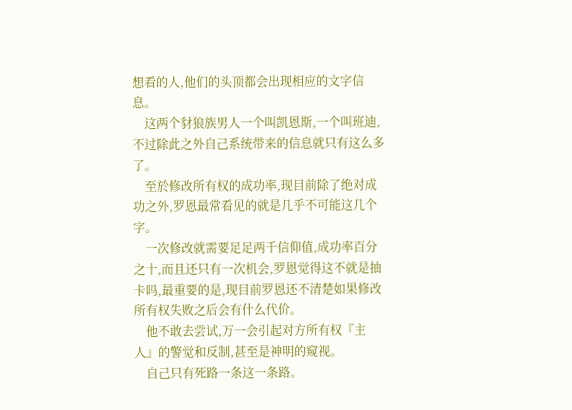想看的人,他们的头顶都会出现相应的文字信息。
    这两个豺狼族男人一个叫凯恩斯,一个叫班迪,不过除此之外自己系统带来的信息就只有这么多了。
    至於修改所有权的成功率,现目前除了绝对成功之外,罗恩最常看见的就是几乎不可能这几个字。
    一次修改就需要足足两千信仰值,成功率百分之十,而且还只有一次机会,罗恩觉得这不就是抽卡吗,最重要的是,现目前罗恩还不清楚如果修改所有权失败之后会有什么代价。
    他不敢去尝试,万一会引起对方所有权『主人』的警觉和反制,甚至是神明的窥视。
    自己只有死路一条这一条路。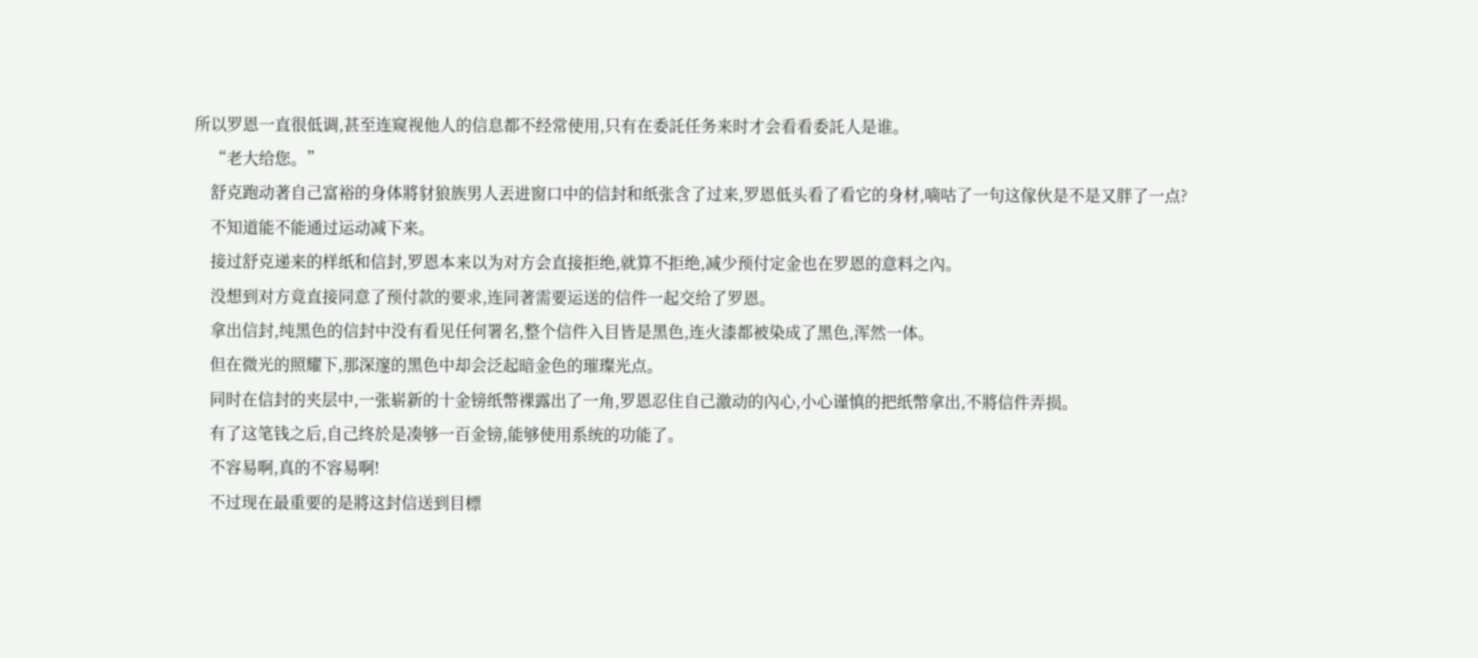所以罗恩一直很低调,甚至连窥视他人的信息都不经常使用,只有在委託任务来时才会看看委託人是谁。
    “老大给您。”
    舒克跑动著自己富裕的身体將豺狼族男人丟进窗口中的信封和纸张含了过来,罗恩低头看了看它的身材,嘀咕了一句这傢伙是不是又胖了一点?
    不知道能不能通过运动减下来。
    接过舒克递来的样纸和信封,罗恩本来以为对方会直接拒绝,就算不拒绝,减少预付定金也在罗恩的意料之內。
    没想到对方竟直接同意了预付款的要求,连同著需要运送的信件一起交给了罗恩。
    拿出信封,纯黑色的信封中没有看见任何署名,整个信件入目皆是黑色,连火漆都被染成了黑色,浑然一体。
    但在微光的照耀下,那深邃的黑色中却会泛起暗金色的璀璨光点。
    同时在信封的夹层中,一张崭新的十金镑纸幣裸露出了一角,罗恩忍住自己激动的內心,小心谨慎的把纸幣拿出,不將信件弄损。
    有了这笔钱之后,自己终於是凑够一百金镑,能够使用系统的功能了。
    不容易啊,真的不容易啊!
    不过现在最重要的是將这封信送到目標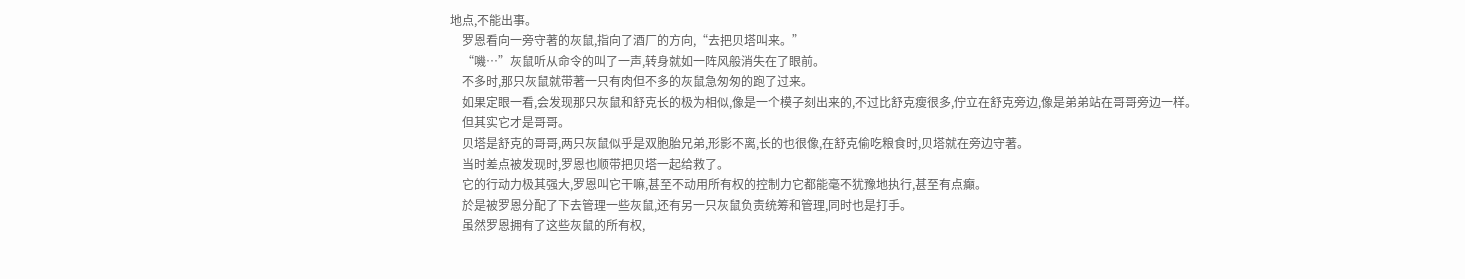地点,不能出事。
    罗恩看向一旁守著的灰鼠,指向了酒厂的方向,“去把贝塔叫来。”
    “嘰…”灰鼠听从命令的叫了一声,转身就如一阵风般消失在了眼前。
    不多时,那只灰鼠就带著一只有肉但不多的灰鼠急匆匆的跑了过来。
    如果定眼一看,会发现那只灰鼠和舒克长的极为相似,像是一个模子刻出来的,不过比舒克瘦很多,佇立在舒克旁边,像是弟弟站在哥哥旁边一样。
    但其实它才是哥哥。
    贝塔是舒克的哥哥,两只灰鼠似乎是双胞胎兄弟,形影不离,长的也很像,在舒克偷吃粮食时,贝塔就在旁边守著。
    当时差点被发现时,罗恩也顺带把贝塔一起给救了。
    它的行动力极其强大,罗恩叫它干嘛,甚至不动用所有权的控制力它都能毫不犹豫地执行,甚至有点癲。
    於是被罗恩分配了下去管理一些灰鼠,还有另一只灰鼠负责统筹和管理,同时也是打手。
    虽然罗恩拥有了这些灰鼠的所有权,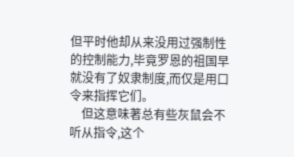但平时他却从来没用过强制性的控制能力,毕竟罗恩的祖国早就没有了奴隶制度,而仅是用口令来指挥它们。
    但这意味著总有些灰鼠会不听从指令,这个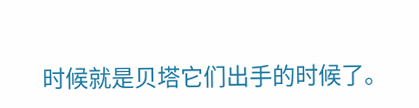时候就是贝塔它们出手的时候了。